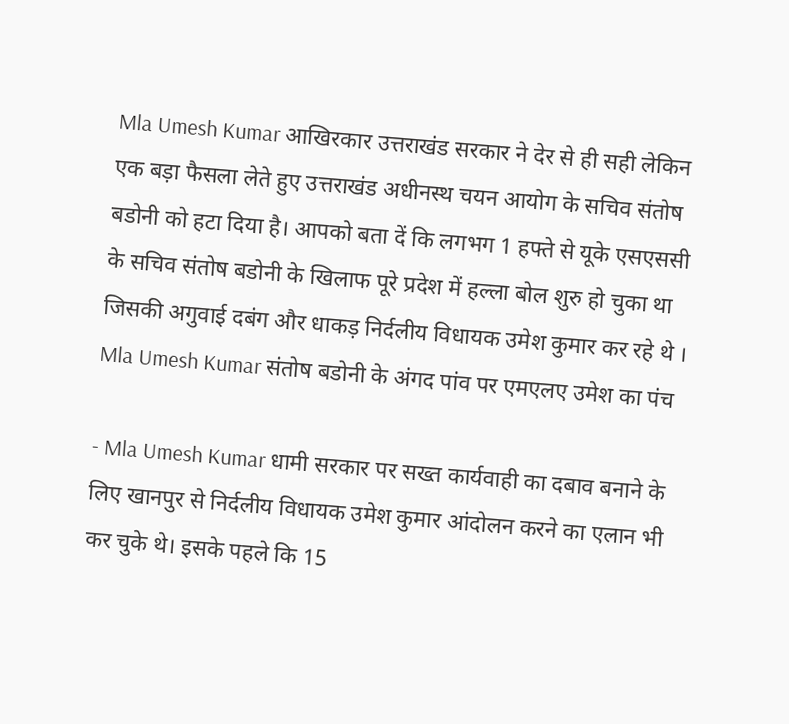Mla Umesh Kumar आखिरकार उत्तराखंड सरकार ने देर से ही सही लेकिन एक बड़ा फैसला लेते हुए उत्तराखंड अधीनस्थ चयन आयोग के सचिव संतोष बडोनी को हटा दिया है। आपको बता दें कि लगभग 1 हफ्ते से यूके एसएससी के सचिव संतोष बडोनी के खिलाफ पूरे प्रदेश में हल्ला बोल शुरु हो चुका था जिसकी अगुवाई दबंग और धाकड़ निर्दलीय विधायक उमेश कुमार कर रहे थे ।
Mla Umesh Kumar संतोष बडोनी के अंगद पांव पर एमएलए उमेश का पंच

- Mla Umesh Kumar धामी सरकार पर सख्त कार्यवाही का दबाव बनाने के लिए खानपुर से निर्दलीय विधायक उमेश कुमार आंदोलन करने का एलान भी कर चुके थे। इसके पहले कि 15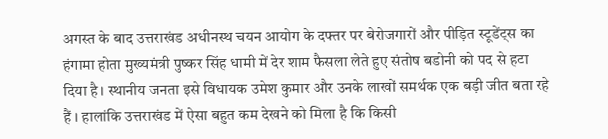अगस्त के बाद उत्तराखंड अधीनस्थ चयन आयोग के दफ्तर पर बेरोजगारों और पीड़ित स्टूडेंट्स का हंगामा होता मुख्यमंत्री पुष्कर सिंह धामी में देर शाम फैसला लेते हुए संतोष बडोनी को पद से हटा दिया है। स्थानीय जनता इसे विधायक उमेश कुमार और उनके लाखों समर्थक एक बड़ी जीत बता रहे हैं । हालांकि उत्तराखंड में ऐसा बहुत कम देखने को मिला है कि किसी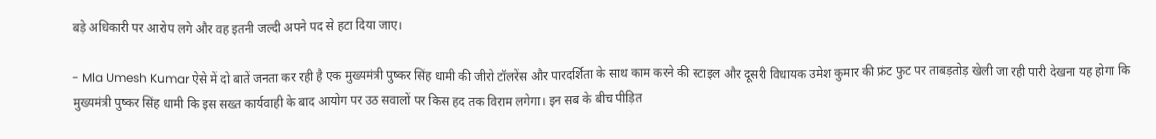बड़े अधिकारी पर आरोप लगे और वह इतनी जल्दी अपने पद से हटा दिया जाए।

- Mla Umesh Kumar ऐसे में दो बातें जनता कर रही है एक मुख्यमंत्री पुष्कर सिंह धामी की जीरो टॉलरेंस और पारदर्शिता के साथ काम करने की स्टाइल और दूसरी विधायक उमेश कुमार की फ्रंट फुट पर ताबड़तोड़ खेली जा रही पारी देखना यह होगा कि मुख्यमंत्री पुष्कर सिंह धामी कि इस सख्त कार्यवाही के बाद आयोग पर उठ सवालों पर किस हद तक विराम लगेगा। इन सब के बीच पीड़ित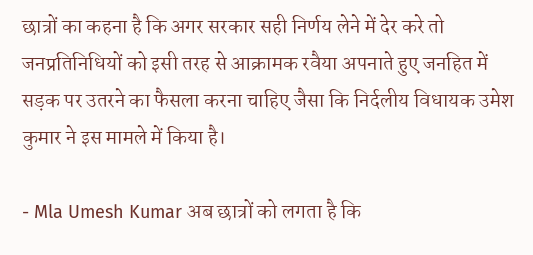छात्रों का कहना है कि अगर सरकार सही निर्णय लेने में देर करे तो जनप्रतिनिधियों को इसी तरह से आक्रामक रवैया अपनाते हुए जनहित में सड़क पर उतरने का फैसला करना चाहिए जैसा कि निर्दलीय विधायक उमेश कुमार ने इस मामले में किया है।

- Mla Umesh Kumar अब छात्रों को लगता है कि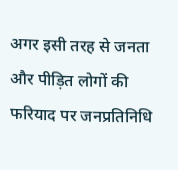अगर इसी तरह से जनता और पीड़ित लोगों की फरियाद पर जनप्रतिनिधि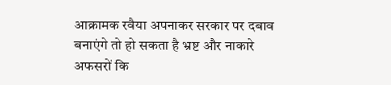आक्रामक रवैया अपनाकर सरकार पर दबाव बनाएंगे तो हो सकता है भ्रष्ट और नाकारे अफसरों कि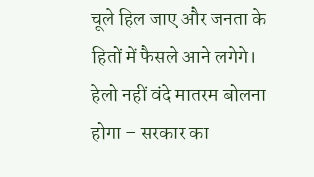चूले हिल जाए और जनता के हितों में फैसले आने लगेगे।
हेलो नहीं वंदे मातरम बोलना होगा – सरकार का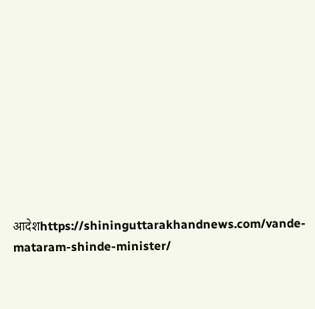आदेशhttps://shininguttarakhandnews.com/vande-mataram-shinde-minister/